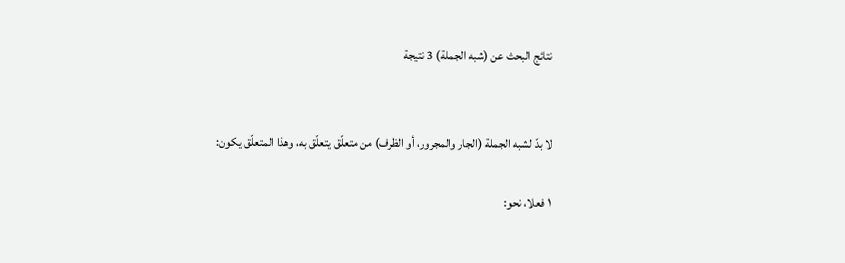نتائج البحث عن (شبه الجملة) 3 نتيجة


لا بدّ لشبه الجملة (الجار والمجرور، أو الظرف) من متعلّق يتعلّق به، وهذا المتعلّق يكون:

١ فعلا، نحو: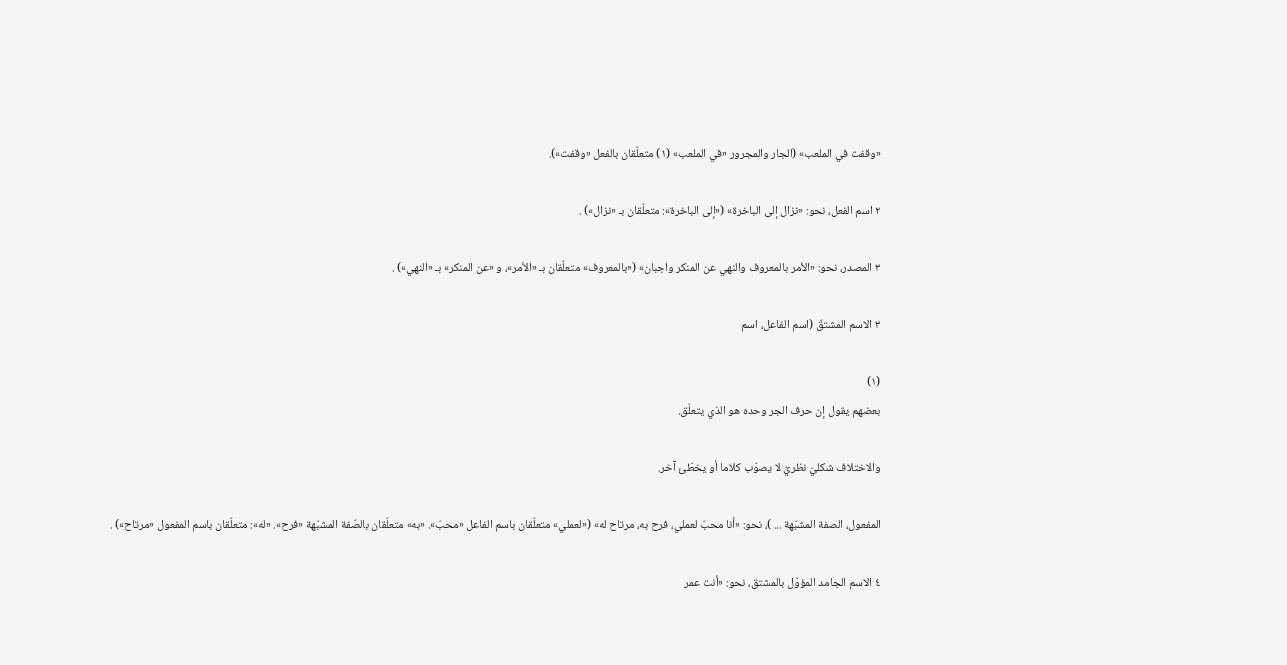«وقفت في الملعب» (الجار والمجرور «في الملعب» (١) متعلّقان بالفعل «وقفت»).

٢ اسم الفعل، نحو: «نزال إلى الباخرة» («إلى الباخرة»: متعلّقان بـ «نزال») .

٣ المصدر، نحو: «الأمر بالمعروف والنهي عن المنكر واجبان» («بالمعروف» متعلّقان بـ «الأمر»، و «عن المنكر» بـ «النهي») .

٣ الاسم المشتقّ (اسم الفاعل، اسم

(١)
بعضهم يقول إن حرف الجر وحده هو الذي يتعلّق.

والاختلاف شكليّ نظريّ لا يصوّب كلاما أو يخطّئ آخر.

المفعول، الصفة المشبّهة ... )، نحو: «أنا محبّ لعملي، فرح به، مرتاح له» («لعملي» متعلّقان باسم الفاعل «محبّ». «به» متعلّقان بالصّفة المشبّهة «فرح». «له»: متعلّقان باسم المفعول «مرتاح») .

٤ الاسم الجامد المؤوّل بالمشتق، نحو: «أنت عمر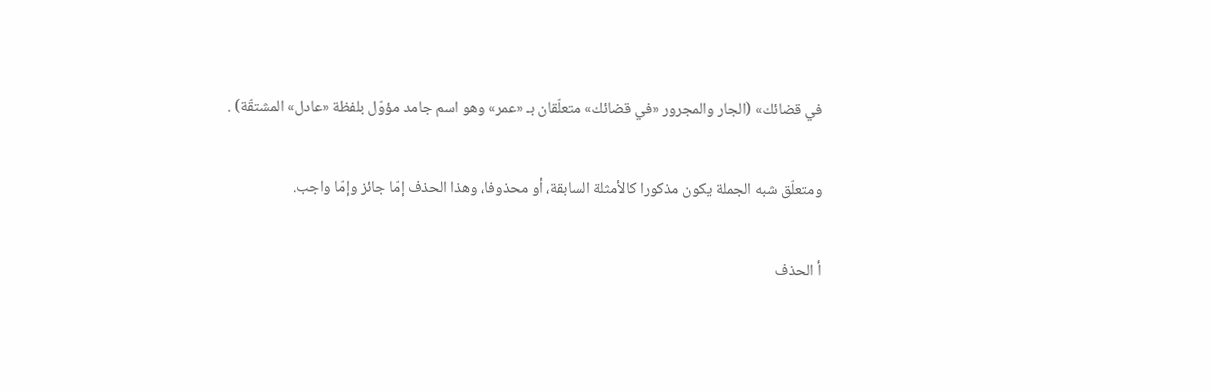في قضائك» (الجار والمجرور «في قضائك» متعلّقان بـ «عمر» وهو اسم جامد مؤوّل بلفظة «عادل» المشتقّة) .

ومتعلّق شبه الجملة يكون مذكورا كالأمثلة السابقة، أو محذوفا، وهذا الحذف إمّا جائز وإمّا واجب.

أ الحذف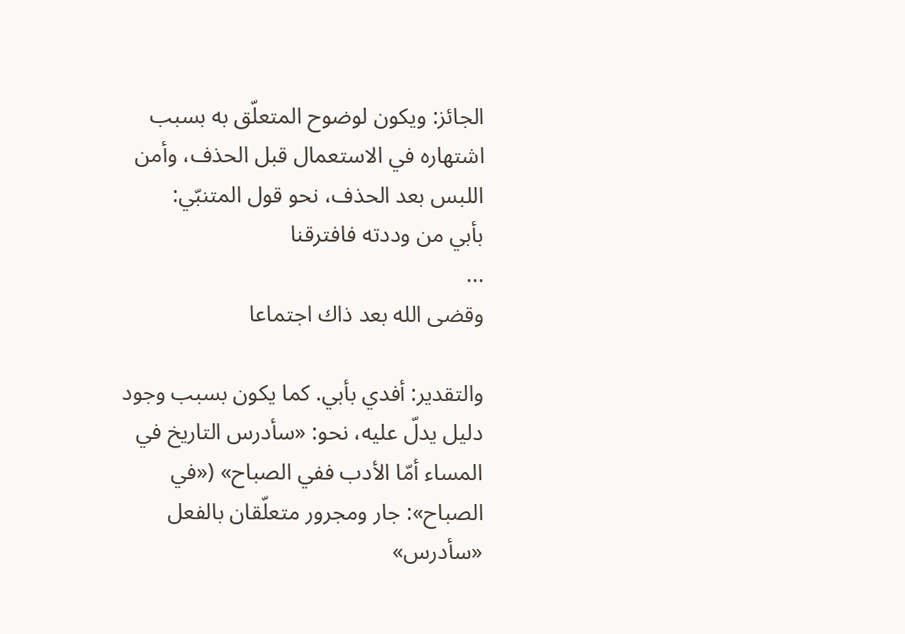الجائز: ويكون لوضوح المتعلّق به بسبب اشتهاره في الاستعمال قبل الحذف، وأمن اللبس بعد الحذف، نحو قول المتنبّي:
بأبي من وددته فافترقنا
...
وقضى الله بعد ذاك اجتماعا

والتقدير: أفدي بأبي. كما يكون بسبب وجود دليل يدلّ عليه، نحو: «سأدرس التاريخ في المساء أمّا الأدب ففي الصباح» («في الصباح»: جار ومجرور متعلّقان بالفعل «سأدرس»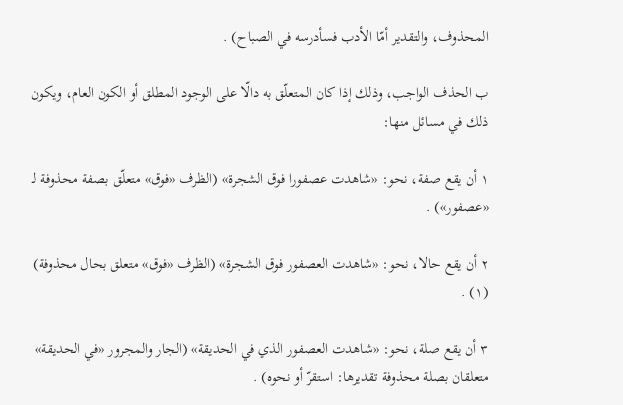المحذوف، والتقدير أمّا الأدب فسأدرسه في الصباح) .

ب الحذف الواجب، وذلك إذا كان المتعلّق به دالّا على الوجود المطلق أو الكون العام، ويكون ذلك في مسائل منها:

١ أن يقع صفة، نحو: «شاهدت عصفورا فوق الشجرة» (الظرف «فوق» متعلّق بصفة محذوفة لـ «عصفور») .

٢ أن يقع حالا، نحو: «شاهدت العصفور فوق الشجرة» (الظرف «فوق» متعلق بحال محذوفة) (١) .

٣ أن يقع صلة، نحو: «شاهدت العصفور الذي في الحديقة» (الجار والمجرور «في الحديقة» متعلقان بصلة محذوفة تقديرها: استقرّ أو نحوه) .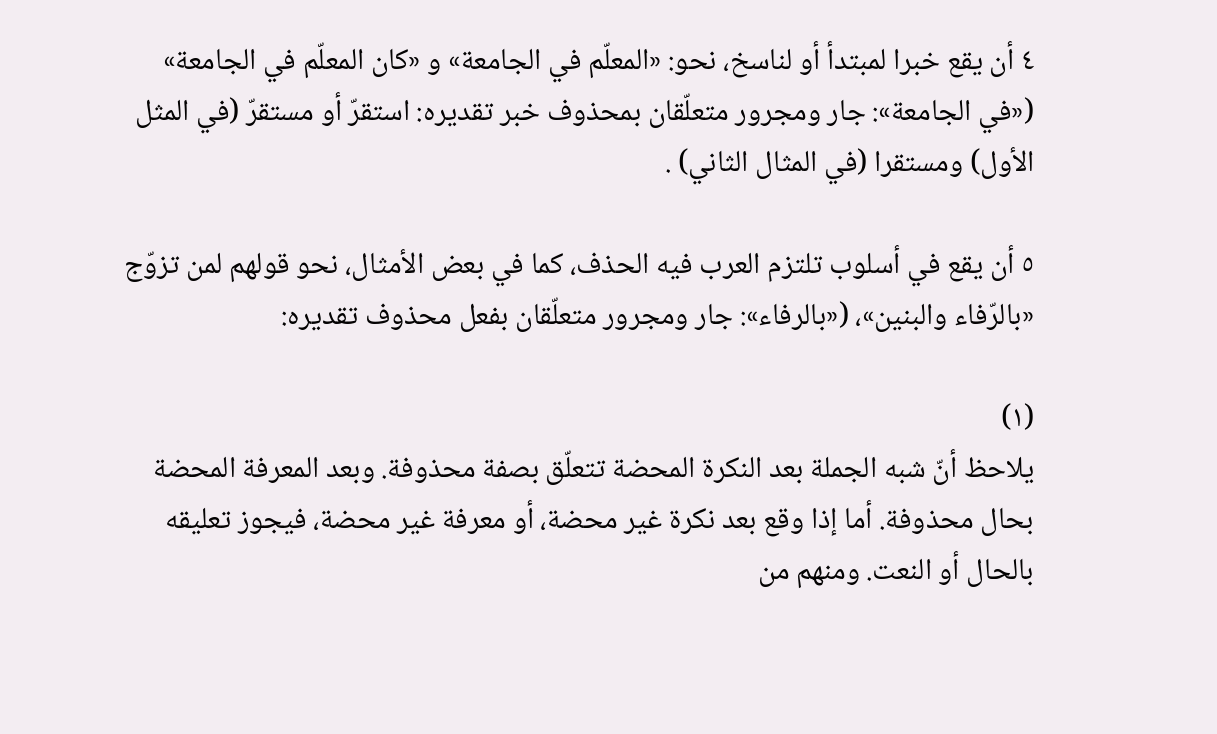٤ أن يقع خبرا لمبتدأ أو لناسخ، نحو: «المعلّم في الجامعة» و «كان المعلّم في الجامعة» («في الجامعة»: جار ومجرور متعلّقان بمحذوف خبر تقديره: استقرّ أو مستقرّ (في المثل الأول) ومستقرا (في المثال الثاني) .

٥ أن يقع في أسلوب تلتزم العرب فيه الحذف، كما في بعض الأمثال، نحو قولهم لمن تزوّج «بالرّفاء والبنين»، («بالرفاء»: جار ومجرور متعلّقان بفعل محذوف تقديره:

(١)
يلاحظ أنّ شبه الجملة بعد النكرة المحضة تتعلّق بصفة محذوفة. وبعد المعرفة المحضة بحال محذوفة. أما إذا وقع بعد نكرة غير محضة، أو معرفة غير محضة، فيجوز تعليقه بالحال أو النعت. ومنهم من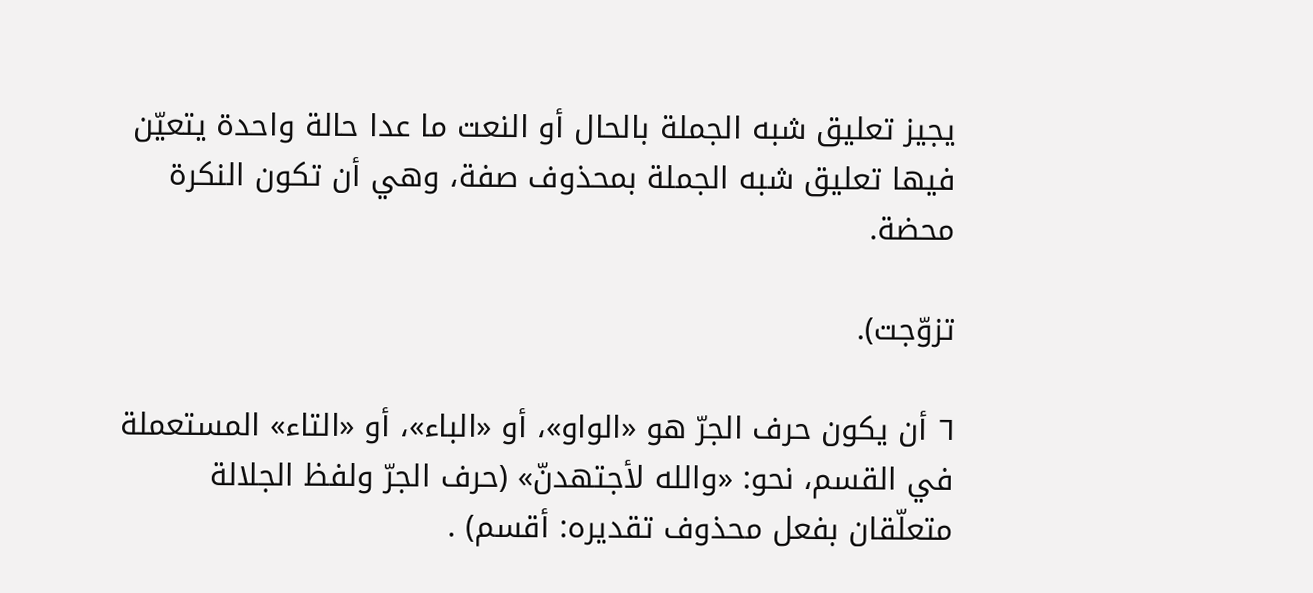يجيز تعليق شبه الجملة بالحال أو النعت ما عدا حالة واحدة يتعيّن فيها تعليق شبه الجملة بمحذوف صفة، وهي أن تكون النكرة محضة.

تزوّجت).

٦ أن يكون حرف الجرّ هو «الواو»، أو «الباء»، أو «التاء» المستعملة في القسم، نحو: «والله لأجتهدنّ» (حرف الجرّ ولفظ الجلالة متعلّقان بفعل محذوف تقديره: أقسم) .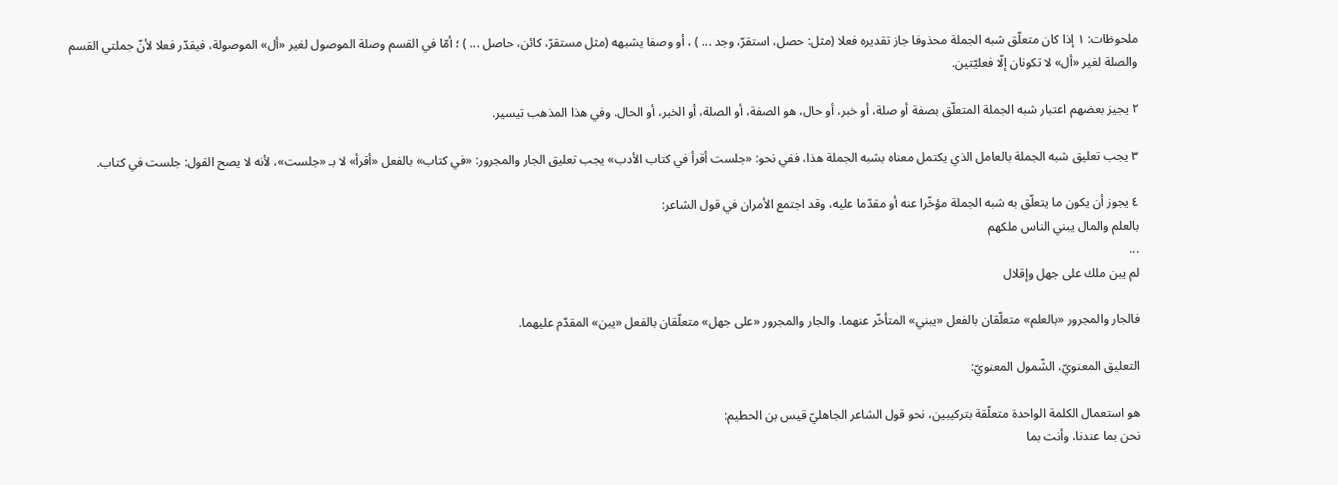ملحوظات: ١ إذا كان متعلّق شبه الجملة محذوفا جاز تقديره فعلا (مثل: حصل، استقرّ، وجد ... ) ، أو وصفا يشبهه (مثل مستقرّ، كائن، حاصل ... ) ؛ أمّا في القسم وصلة الموصول لغير «أل» الموصولة، فيقدّر فعلا لأنّ جملتي القسم والصلة لغير «أل» لا تكونان إلّا فعليّتين.

٢ يجيز بعضهم اعتبار شبه الجملة المتعلّق بصفة أو صلة، أو خبر، أو حال، هو الصفة، أو الصلة، أو الخبر، أو الحال. وفي هذا المذهب تيسير.

٣ يجب تعليق شبه الجملة بالعامل الذي يكتمل معناه بشبه الجملة هذا، ففي نحو: «جلست أقرأ في كتاب الأدب» يجب تعليق الجار والمجرور: «في كتاب» بالفعل «أقرأ» لا بـ «جلست»، لأنه لا يصح القول: جلست في كتاب.

٤ يجوز أن يكون ما يتعلّق به شبه الجملة مؤخّرا عنه أو مقدّما عليه، وقد اجتمع الأمران في قول الشاعر:
بالعلم والمال يبني الناس ملكهم
...
لم يبن ملك على جهل وإقلال

فالجار والمجرور «بالعلم» متعلّقان بالفعل «يبني» المتأخّر عنهما. والجار والمجرور «على جهل» متعلّقان بالفعل «يبن» المقدّم عليهما.

التعليق المعنويّ، الشّمول المعنويّ:

هو استعمال الكلمة الواحدة متعلّقة بتركيبين، نحو قول الشاعر الجاهليّ قيس بن الحطيم:
نحن بما عندنا، وأنت بما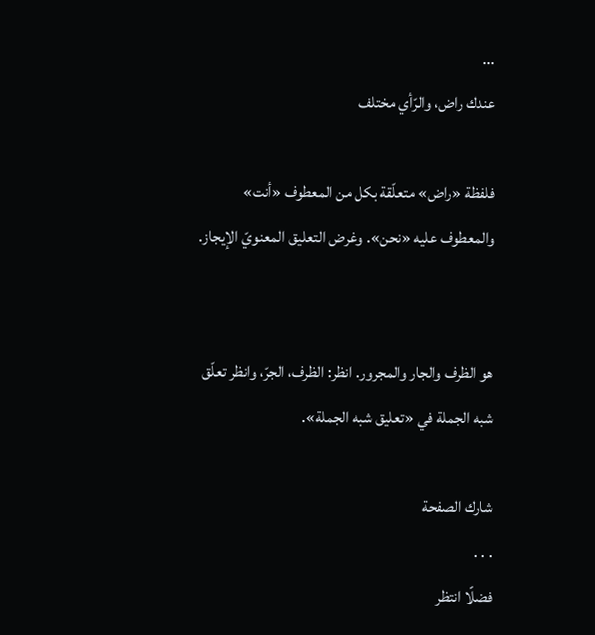...
عندك راض، والرّأي مختلف

فلفظة «راض» متعلّقة بكل من المعطوف «أنت» والمعطوف عليه «نحن». وغرض التعليق المعنويّ الإيجاز.


هو الظرف والجار والمجرور. انظر: الظرف، الجرّ، وانظر تعلّق شبه الجملة في «تعليق شبه الجملة».

شارك الصفحة
. . .
فضلًا انتظر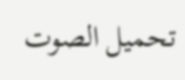تحميل الصوت